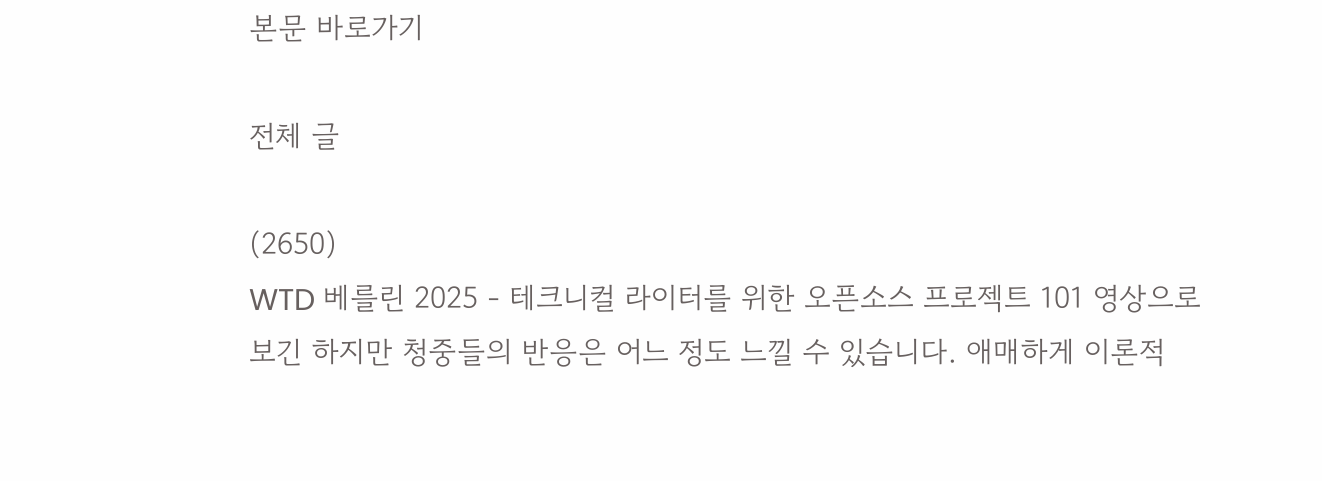본문 바로가기

전체 글

(2650)
WTD 베를린 2025 - 테크니컬 라이터를 위한 오픈소스 프로젝트 101 영상으로 보긴 하지만 청중들의 반응은 어느 정도 느낄 수 있습니다. 애매하게 이론적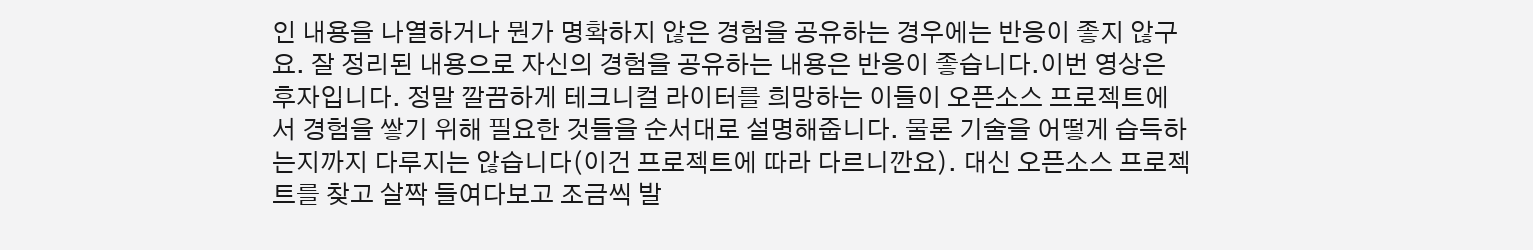인 내용을 나열하거나 뭔가 명확하지 않은 경험을 공유하는 경우에는 반응이 좋지 않구요. 잘 정리된 내용으로 자신의 경험을 공유하는 내용은 반응이 좋습니다.이번 영상은 후자입니다. 정말 깔끔하게 테크니컬 라이터를 희망하는 이들이 오픈소스 프로젝트에서 경험을 쌓기 위해 필요한 것들을 순서대로 설명해줍니다. 물론 기술을 어떻게 습득하는지까지 다루지는 않습니다(이건 프로젝트에 따라 다르니깐요). 대신 오픈소스 프로젝트를 찾고 살짝 들여다보고 조금씩 발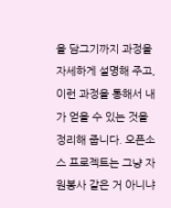을 담그기까지 과정을 자세하게 설명해 주고, 이런 과정을 통해서 내가 얻을 수 있는 것을 정리해 줍니다. 오픈소스 프로젝트는 그냥 자원봉사 같은 거 아니냐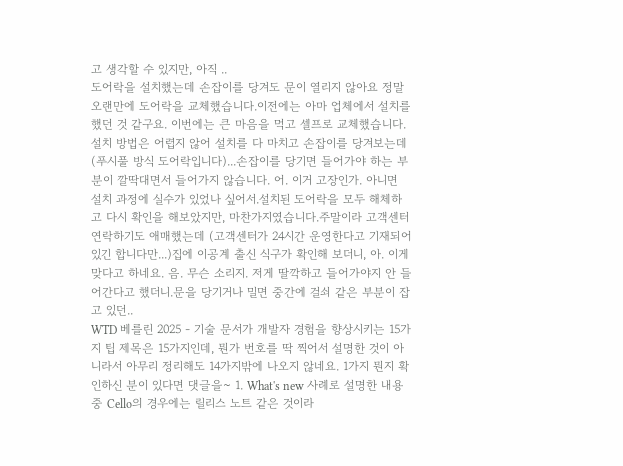고 생각할 수 있지만, 아직 ..
도어락을 설치했는데 손잡이를 당겨도 문이 열리지 않아요 정말 오랜만에 도어락을 교체했습니다.이전에는 아마 업체에서 설치를 했던 것 같구요. 이번에는 큰 마음을 먹고 셀프로 교체했습니다.설치 방법은 어렵지 않어 설치를 다 마치고 손잡이를 당겨보는데(푸시풀 방식 도어락입니다)...손잡이를 당기면 들어가야 하는 부분이 깔딱대면서 들어가지 않습니다. 어. 이거 고장인가. 아니면 설치 과정에 실수가 있었나 싶어서.설치된 도어락을 모두 해체하고 다시 확인을 해보았지만, 마찬가지였습니다.주말이라 고객센터 연락하기도 애매했는데 (고객센터가 24시간 운영한다고 기재되어 있긴 합니다만...)집에 이공계 출신 식구가 확인해 보더니, 아. 이게 맞다고 하네요. 음. 무슨 소리지. 저게 딸깍하고 들어가야지 안 들어간다고 했더니.문을 당기거나 밀면 중간에 걸쇠 같은 부분이 잡고 있던..
WTD 베를린 2025 - 기술 문서가 개발자 경험을 향상시키는 15가지 팁 제목은 15가지인데, 뭔가 번호를 딱 찍어서 설명한 것이 아니라서 아무리 정리해도 14가지밖에 나오지 않네요. 1가지 뭔지 확인하신 분이 있다면 댓글을~ 1. What's new 사례로 설명한 내용 중 Cello의 경우에는 릴리스 노트 같은 것이라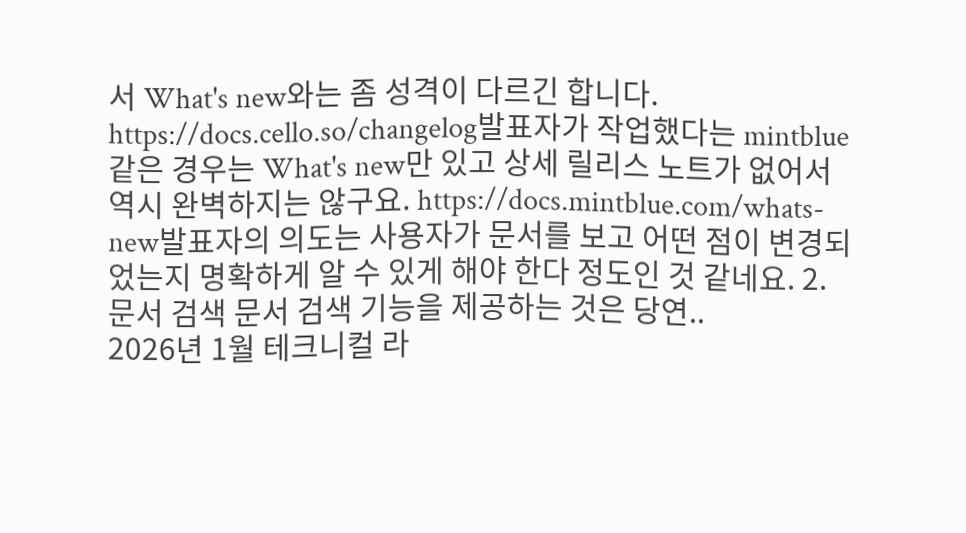서 What's new와는 좀 성격이 다르긴 합니다. https://docs.cello.so/changelog발표자가 작업했다는 mintblue 같은 경우는 What's new만 있고 상세 릴리스 노트가 없어서 역시 완벽하지는 않구요. https://docs.mintblue.com/whats-new발표자의 의도는 사용자가 문서를 보고 어떤 점이 변경되었는지 명확하게 알 수 있게 해야 한다 정도인 것 같네요. 2. 문서 검색 문서 검색 기능을 제공하는 것은 당연..
2026년 1월 테크니컬 라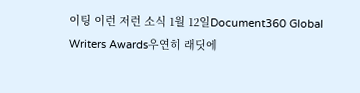이팅 이런 저런 소식 1월 12일Document360 Global Writers Awards우연히 래딧에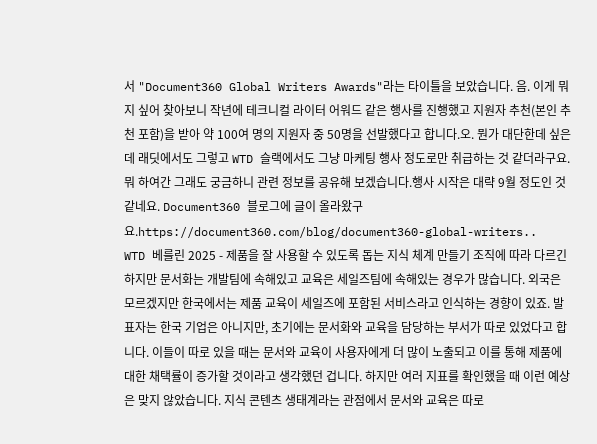서 "Document360 Global Writers Awards"라는 타이틀을 보았습니다. 음. 이게 뭐지 싶어 찾아보니 작년에 테크니컬 라이터 어워드 같은 행사를 진행했고 지원자 추천(본인 추천 포함)을 받아 약 100여 명의 지원자 중 50명을 선발했다고 합니다.오. 뭔가 대단한데 싶은데 래딧에서도 그렇고 WTD 슬랙에서도 그냥 마케팅 행사 정도로만 취급하는 것 같더라구요. 뭐 하여간 그래도 궁금하니 관련 정보를 공유해 보겠습니다.행사 시작은 대략 9월 정도인 것 같네요. Document360 블로그에 글이 올라왔구요.https://document360.com/blog/document360-global-writers..
WTD 베를린 2025 - 제품을 잘 사용할 수 있도록 돕는 지식 체계 만들기 조직에 따라 다르긴 하지만 문서화는 개발팀에 속해있고 교육은 세일즈팀에 속해있는 경우가 많습니다. 외국은 모르겠지만 한국에서는 제품 교육이 세일즈에 포함된 서비스라고 인식하는 경향이 있죠. 발표자는 한국 기업은 아니지만, 초기에는 문서화와 교육을 담당하는 부서가 따로 있었다고 합니다. 이들이 따로 있을 때는 문서와 교육이 사용자에게 더 많이 노출되고 이를 통해 제품에 대한 채택률이 증가할 것이라고 생각했던 겁니다. 하지만 여러 지표를 확인했을 때 이런 예상은 맞지 않았습니다. 지식 콘텐츠 생태계라는 관점에서 문서와 교육은 따로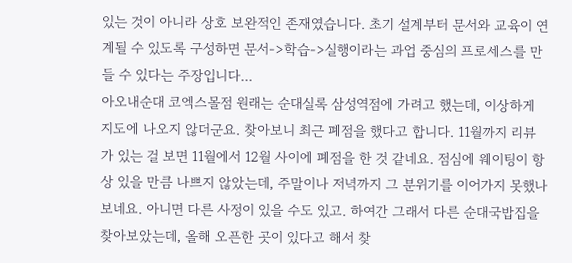있는 것이 아니라 상호 보완적인 존재였습니다. 초기 설계부터 문서와 교육이 연계될 수 있도록 구성하면 문서->학습->실행이라는 과업 중심의 프로세스를 만들 수 있다는 주장입니다...
아오내순대 코엑스몰점 원래는 순대실록 삼성역점에 가려고 했는데, 이상하게 지도에 나오지 않더군요. 찾아보니 최근 폐점을 했다고 합니다. 11월까지 리뷰가 있는 걸 보면 11월에서 12월 사이에 폐점을 한 것 같네요. 점심에 웨이팅이 항상 있을 만큼 나쁘지 않았는데, 주말이나 저녁까지 그 분위기를 이어가지 못했나 보네요. 아니면 다른 사정이 있을 수도 있고. 하여간 그래서 다른 순대국밥집을 찾아보았는데, 올해 오픈한 곳이 있다고 해서 찾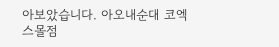아보았습니다. 아오내순대 코엑스몰점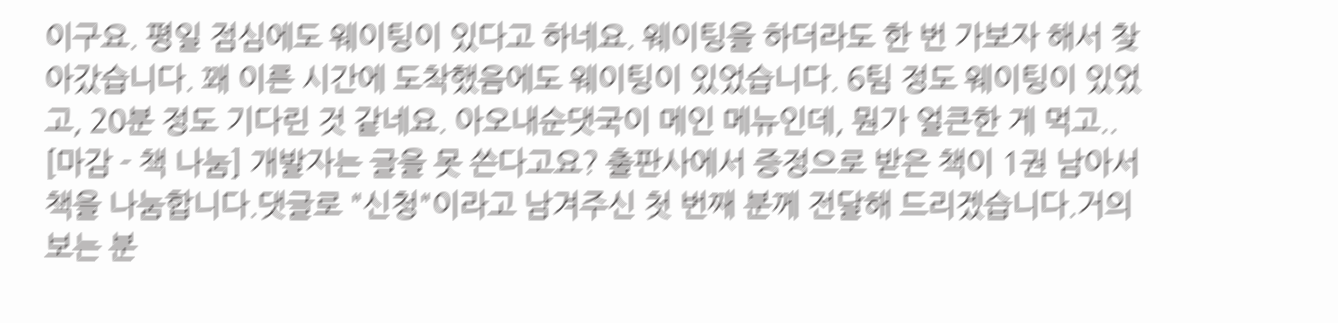이구요. 평일 점심에도 웨이팅이 있다고 하네요. 웨이팅을 하더라도 한 번 가보자 해서 찾아갔습니다. 꽤 이른 시간에 도착했음에도 웨이팅이 있었습니다. 6팀 정도 웨이팅이 있었고, 20분 정도 기다린 것 같네요. 아오내순댓국이 메인 메뉴인데, 뭔가 얼큰한 게 먹고..
[마감 - 책 나눔] 개발자는 글을 못 쓴다고요? 출판사에서 증정으로 받은 책이 1권 남아서 책을 나눔합니다.댓글로 "신청"이라고 남겨주신 첫 번째 분께 전달해 드리겠습니다.거의 보는 분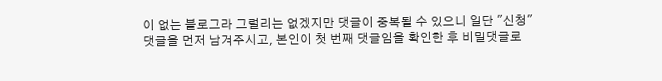이 없는 블로그라 그럴리는 없겠지만 댓글이 중복될 수 있으니 일단 "신청" 댓글을 먼저 남겨주시고, 본인이 첫 번째 댓글임을 확인한 후 비밀댓글로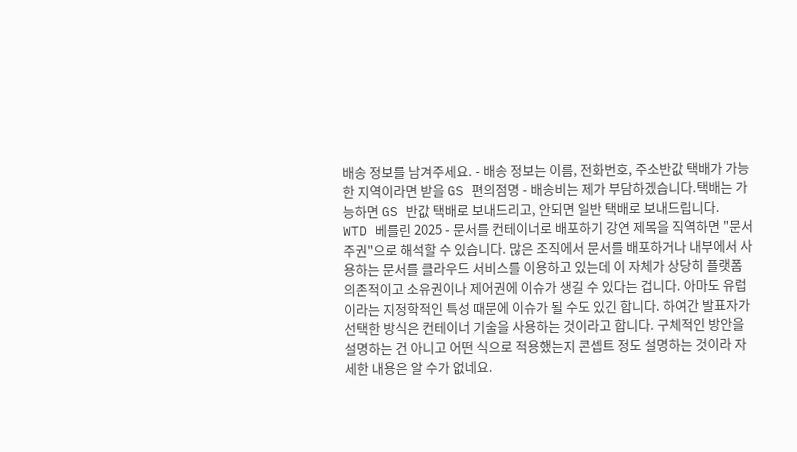배송 정보를 남겨주세요. - 배송 정보는 이름, 전화번호, 주소반값 택배가 가능한 지역이라면 받을 GS 편의점명 - 배송비는 제가 부담하겠습니다.택배는 가능하면 GS 반값 택배로 보내드리고, 안되면 일반 택배로 보내드립니다.
WTD 베를린 2025 - 문서를 컨테이너로 배포하기 강연 제목을 직역하면 "문서 주권"으로 해석할 수 있습니다. 많은 조직에서 문서를 배포하거나 내부에서 사용하는 문서를 클라우드 서비스를 이용하고 있는데 이 자체가 상당히 플랫폼 의존적이고 소유권이나 제어권에 이슈가 생길 수 있다는 겁니다. 아마도 유럽이라는 지정학적인 특성 때문에 이슈가 될 수도 있긴 합니다. 하여간 발표자가 선택한 방식은 컨테이너 기술을 사용하는 것이라고 합니다. 구체적인 방안을 설명하는 건 아니고 어떤 식으로 적용했는지 콘셉트 정도 설명하는 것이라 자세한 내용은 알 수가 없네요.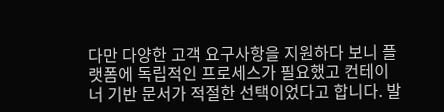다만 다양한 고객 요구사항을 지원하다 보니 플랫폼에 독립적인 프로세스가 필요했고 컨테이너 기반 문서가 적절한 선택이었다고 합니다. 발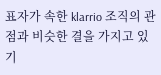표자가 속한 klarrio 조직의 관점과 비슷한 결을 가지고 있기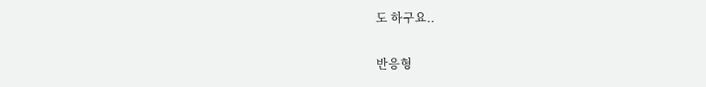도 하구요..

반응형